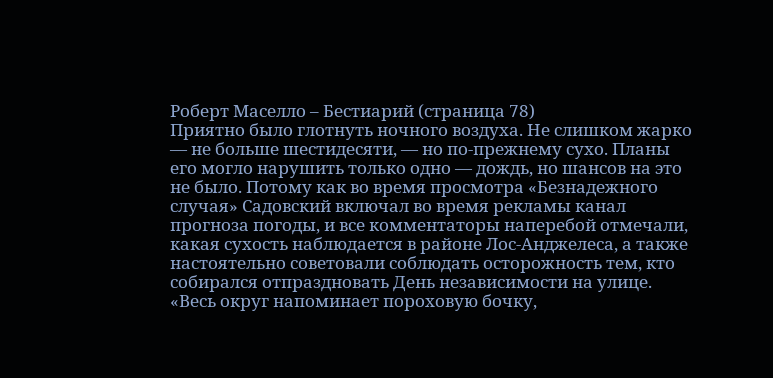Роберт Маселло – Бестиарий (страница 78)
Приятно было глотнуть ночного воздуха. Не слишком жарко — не больше шестидесяти, — но по-прежнему сухо. Планы его могло нарушить только одно — дождь, но шансов на это не было. Потому как во время просмотра «Безнадежного случая» Садовский включал во время рекламы канал прогноза погоды, и все комментаторы наперебой отмечали, какая сухость наблюдается в районе Лос-Анджелеса, а также настоятельно советовали соблюдать осторожность тем, кто собирался отпраздновать День независимости на улице. «Весь округ напоминает пороховую бочку,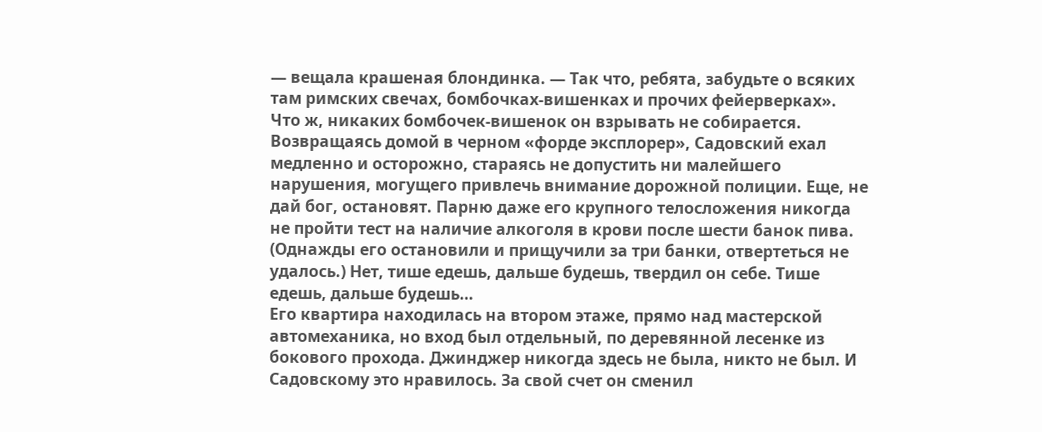— вещала крашеная блондинка. — Так что, ребята, забудьте о всяких там римских свечах, бомбочках-вишенках и прочих фейерверках».
Что ж, никаких бомбочек-вишенок он взрывать не собирается.
Возвращаясь домой в черном «форде эксплорер», Садовский ехал медленно и осторожно, стараясь не допустить ни малейшего нарушения, могущего привлечь внимание дорожной полиции. Еще, не дай бог, остановят. Парню даже его крупного телосложения никогда не пройти тест на наличие алкоголя в крови после шести банок пива. (Однажды его остановили и прищучили за три банки, отвертеться не удалось.) Нет, тише едешь, дальше будешь, твердил он себе. Тише едешь, дальше будешь…
Его квартира находилась на втором этаже, прямо над мастерской автомеханика, но вход был отдельный, по деревянной лесенке из бокового прохода. Джинджер никогда здесь не была, никто не был. И Садовскому это нравилось. За свой счет он сменил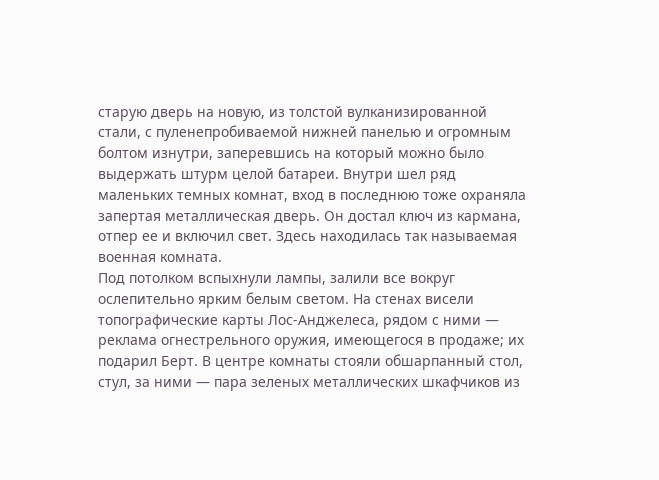старую дверь на новую, из толстой вулканизированной стали, с пуленепробиваемой нижней панелью и огромным болтом изнутри, заперевшись на который можно было выдержать штурм целой батареи. Внутри шел ряд маленьких темных комнат, вход в последнюю тоже охраняла запертая металлическая дверь. Он достал ключ из кармана, отпер ее и включил свет. Здесь находилась так называемая военная комната.
Под потолком вспыхнули лампы, залили все вокруг ослепительно ярким белым светом. На стенах висели топографические карты Лос-Анджелеса, рядом с ними — реклама огнестрельного оружия, имеющегося в продаже; их подарил Берт. В центре комнаты стояли обшарпанный стол, стул, за ними — пара зеленых металлических шкафчиков из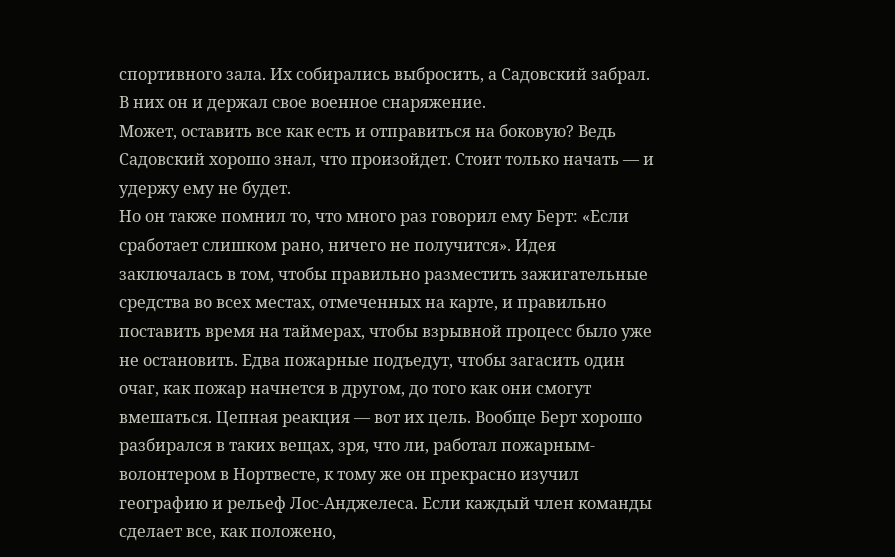спортивного зала. Их собирались выбросить, а Садовский забрал. В них он и держал свое военное снаряжение.
Может, оставить все как есть и отправиться на боковую? Ведь Садовский хорошо знал, что произойдет. Стоит только начать — и удержу ему не будет.
Но он также помнил то, что много раз говорил ему Берт: «Если сработает слишком рано, ничего не получится». Идея заключалась в том, чтобы правильно разместить зажигательные средства во всех местах, отмеченных на карте, и правильно поставить время на таймерах, чтобы взрывной процесс было уже не остановить. Едва пожарные подъедут, чтобы загасить один очаг, как пожар начнется в другом, до того как они смогут вмешаться. Цепная реакция — вот их цель. Вообще Берт хорошо разбирался в таких вещах, зря, что ли, работал пожарным-волонтером в Нортвесте, к тому же он прекрасно изучил географию и рельеф Лос-Анджелеса. Если каждый член команды сделает все, как положено,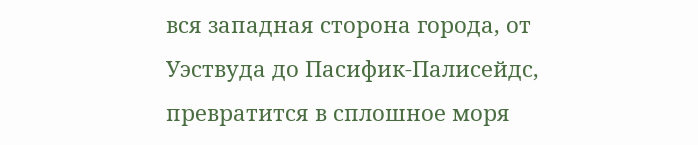вся западная сторона города, от Уэствуда до Пасифик-Палисейдс, превратится в сплошное моря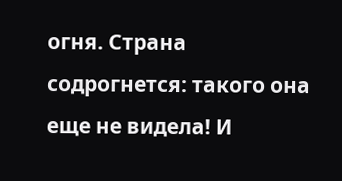огня. Страна содрогнется: такого она еще не видела! И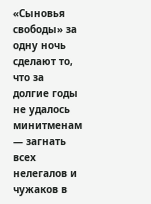«Сыновья свободы» за одну ночь сделают то, что за долгие годы не удалось минитменам — загнать всех нелегалов и чужаков в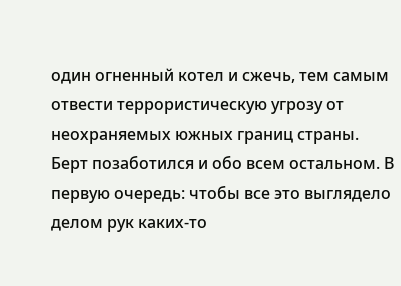один огненный котел и сжечь, тем самым отвести террористическую угрозу от неохраняемых южных границ страны.
Берт позаботился и обо всем остальном. В первую очередь: чтобы все это выглядело делом рук каких-то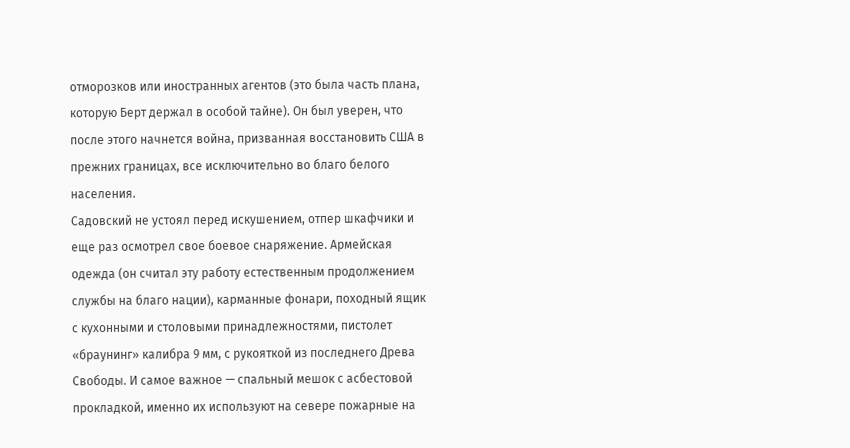отморозков или иностранных агентов (это была часть плана, которую Берт держал в особой тайне). Он был уверен, что после этого начнется война, призванная восстановить США в прежних границах, все исключительно во благо белого населения.
Садовский не устоял перед искушением, отпер шкафчики и еще раз осмотрел свое боевое снаряжение. Армейская одежда (он считал эту работу естественным продолжением службы на благо нации), карманные фонари, походный ящик с кухонными и столовыми принадлежностями, пистолет «браунинг» калибра 9 мм, с рукояткой из последнего Древа Свободы. И самое важное — спальный мешок с асбестовой прокладкой, именно их используют на севере пожарные на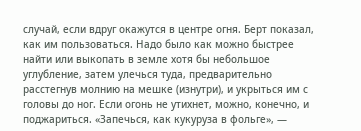случай, если вдруг окажутся в центре огня. Берт показал, как им пользоваться. Надо было как можно быстрее найти или выкопать в земле хотя бы небольшое углубление, затем улечься туда, предварительно расстегнув молнию на мешке (изнутри), и укрыться им с головы до ног. Если огонь не утихнет, можно, конечно, и поджариться. «Запечься, как кукуруза в фольге», —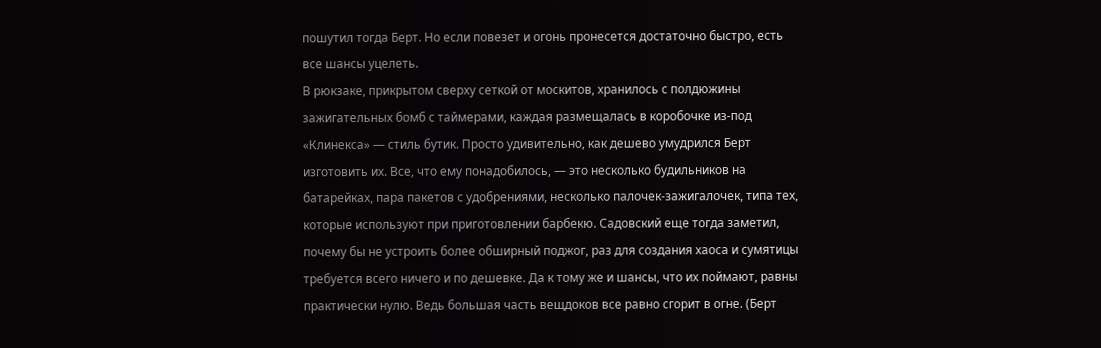пошутил тогда Берт. Но если повезет и огонь пронесется достаточно быстро, есть все шансы уцелеть.
В рюкзаке, прикрытом сверху сеткой от москитов, хранилось с полдюжины зажигательных бомб с таймерами, каждая размещалась в коробочке из-под «Клинекса» — стиль бутик. Просто удивительно, как дешево умудрился Берт изготовить их. Все, что ему понадобилось, — это несколько будильников на батарейках, пара пакетов с удобрениями, несколько палочек-зажигалочек, типа тех, которые используют при приготовлении барбекю. Садовский еще тогда заметил, почему бы не устроить более обширный поджог, раз для создания хаоса и сумятицы требуется всего ничего и по дешевке. Да к тому же и шансы, что их поймают, равны практически нулю. Ведь большая часть вещдоков все равно сгорит в огне. (Берт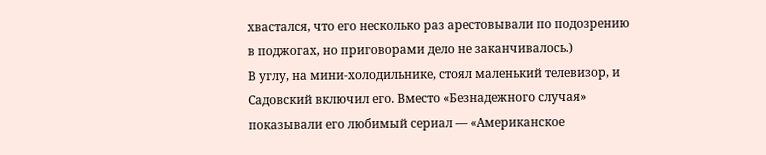хвастался, что его несколько раз арестовывали по подозрению в поджогах, но приговорами дело не заканчивалось.)
В углу, на мини-холодильнике, стоял маленький телевизор, и Садовский включил его. Вместо «Безнадежного случая» показывали его любимый сериал — «Американское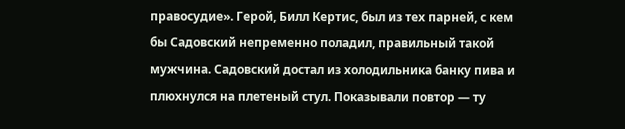правосудие». Герой, Билл Кертис, был из тех парней, с кем бы Садовский непременно поладил, правильный такой мужчина. Садовский достал из холодильника банку пива и плюхнулся на плетеный стул. Показывали повтор — ту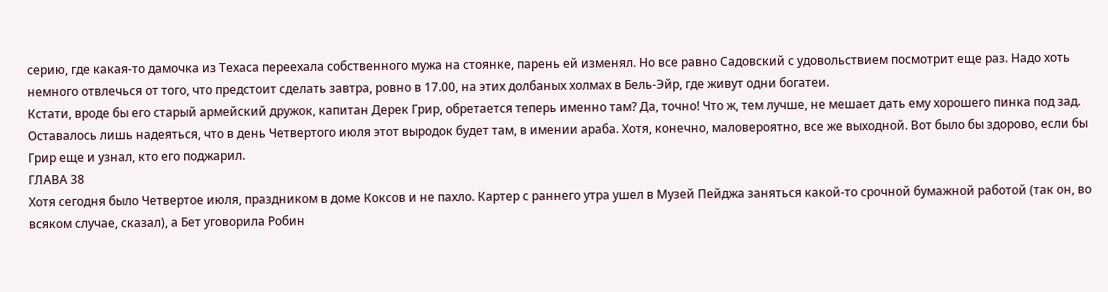серию, где какая-то дамочка из Техаса переехала собственного мужа на стоянке, парень ей изменял. Но все равно Садовский с удовольствием посмотрит еще раз. Надо хоть немного отвлечься от того, что предстоит сделать завтра, ровно в 17.00, на этих долбаных холмах в Бель-Эйр, где живут одни богатеи.
Кстати, вроде бы его старый армейский дружок, капитан Дерек Грир, обретается теперь именно там? Да, точно! Что ж, тем лучше, не мешает дать ему хорошего пинка под зад. Оставалось лишь надеяться, что в день Четвертого июля этот выродок будет там, в имении араба. Хотя, конечно, маловероятно, все же выходной. Вот было бы здорово, если бы Грир еще и узнал, кто его поджарил.
ГЛАВА 38
Хотя сегодня было Четвертое июля, праздником в доме Коксов и не пахло. Картер с раннего утра ушел в Музей Пейджа заняться какой-то срочной бумажной работой (так он, во всяком случае, сказал), а Бет уговорила Робин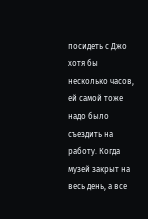посидеть с Джо хотя бы несколько часов, ей самой тоже надо было съездить на работу. Когда музей закрыт на весь день, а все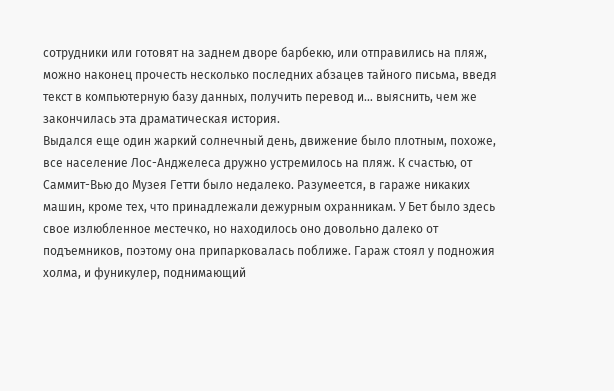сотрудники или готовят на заднем дворе барбекю, или отправились на пляж, можно наконец прочесть несколько последних абзацев тайного письма, введя текст в компьютерную базу данных, получить перевод и… выяснить, чем же закончилась эта драматическая история.
Выдался еще один жаркий солнечный день, движение было плотным, похоже, все население Лос-Анджелеса дружно устремилось на пляж. К счастью, от Саммит-Вью до Музея Гетти было недалеко. Разумеется, в гараже никаких машин, кроме тех, что принадлежали дежурным охранникам. У Бет было здесь свое излюбленное местечко, но находилось оно довольно далеко от подъемников, поэтому она припарковалась поближе. Гараж стоял у подножия холма, и фуникулер, поднимающий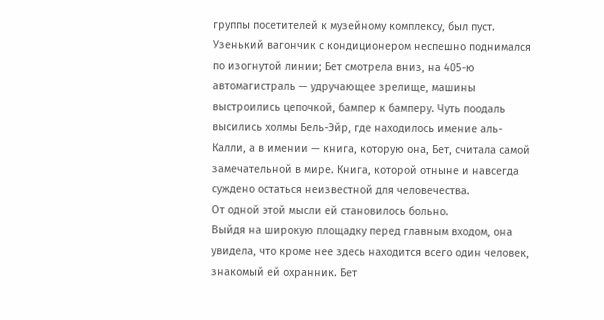группы посетителей к музейному комплексу, был пуст. Узенький вагончик с кондиционером неспешно поднимался по изогнутой линии; Бет смотрела вниз, на 405-ю автомагистраль — удручающее зрелище, машины выстроились цепочкой, бампер к бамперу. Чуть поодаль высились холмы Бель-Эйр, где находилось имение аль-Калли, а в имении — книга, которую она, Бет, считала самой замечательной в мире. Книга, которой отныне и навсегда суждено остаться неизвестной для человечества.
От одной этой мысли ей становилось больно.
Выйдя на широкую площадку перед главным входом, она увидела, что кроме нее здесь находится всего один человек, знакомый ей охранник. Бет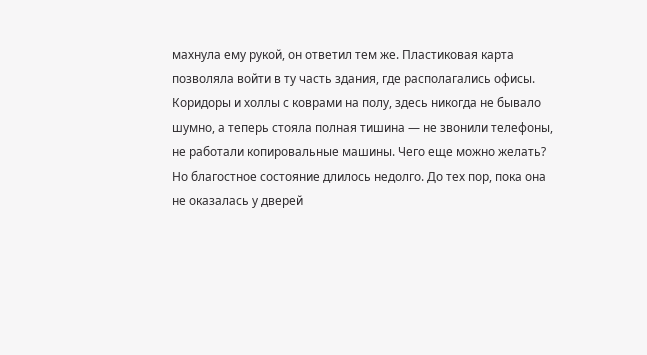махнула ему рукой, он ответил тем же. Пластиковая карта позволяла войти в ту часть здания, где располагались офисы. Коридоры и холлы с коврами на полу, здесь никогда не бывало шумно, а теперь стояла полная тишина — не звонили телефоны, не работали копировальные машины. Чего еще можно желать?
Но благостное состояние длилось недолго. До тех пор, пока она не оказалась у дверей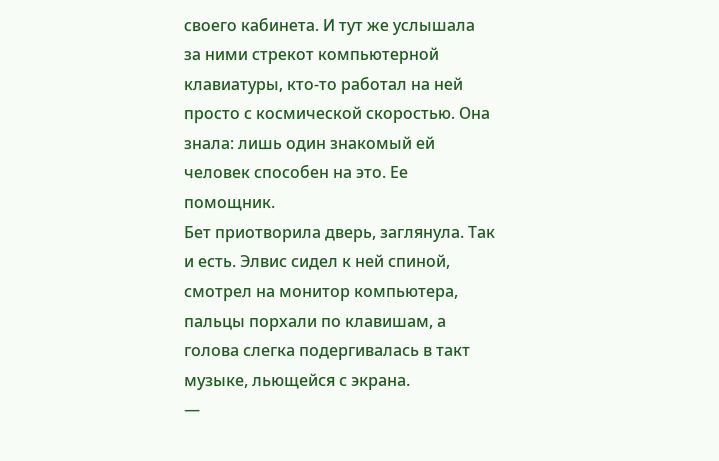своего кабинета. И тут же услышала за ними стрекот компьютерной клавиатуры, кто-то работал на ней просто с космической скоростью. Она знала: лишь один знакомый ей человек способен на это. Ее помощник.
Бет приотворила дверь, заглянула. Так и есть. Элвис сидел к ней спиной, смотрел на монитор компьютера, пальцы порхали по клавишам, а голова слегка подергивалась в такт музыке, льющейся с экрана.
—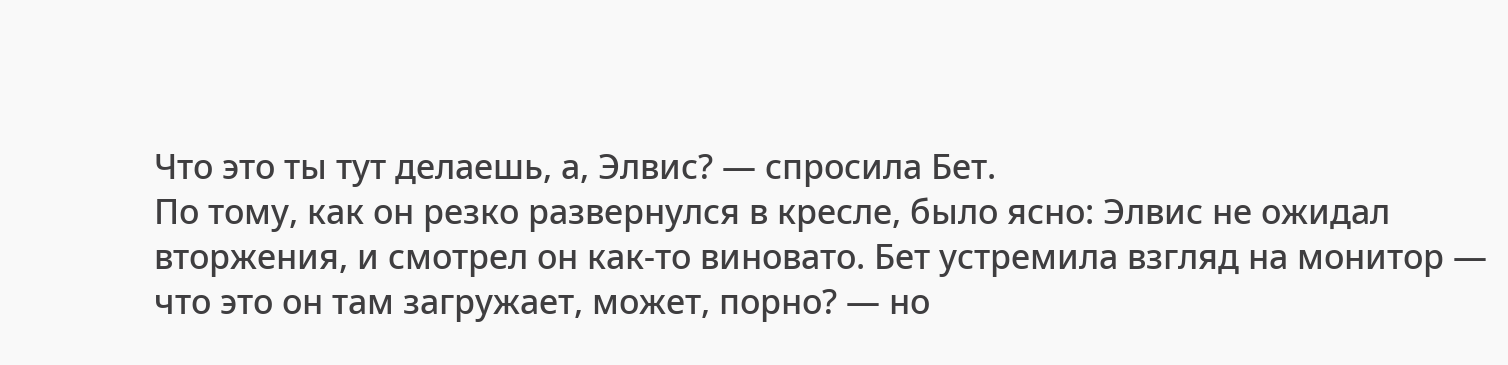Что это ты тут делаешь, а, Элвис? — спросила Бет.
По тому, как он резко развернулся в кресле, было ясно: Элвис не ожидал вторжения, и смотрел он как-то виновато. Бет устремила взгляд на монитор — что это он там загружает, может, порно? — но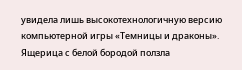увидела лишь высокотехнологичную версию компьютерной игры «Темницы и драконы». Ящерица с белой бородой ползла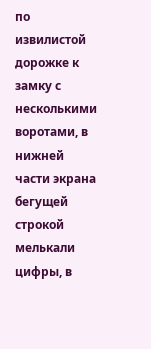по извилистой дорожке к замку с несколькими воротами, в нижней части экрана бегущей строкой мелькали цифры, в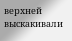верхней выскакивали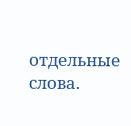отдельные слова.